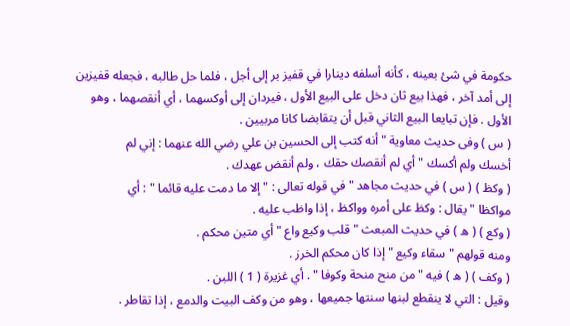حكومة في شئ بعينه ، كأنه أسلفه دينارا في قفيز بر إلى أجل ، فلما حل طالبه ، فجعله قفيزين
إلى أمد آخر ، فهذا بيع ثان دخل على البيع الأول ، فيردان إلى أوكسهما ، أي أنقصهما ، وهو
الأول . فإن تبايعا البيع الثاني قبل أن يتقابضا كانا مربيين .
( س ) وفى حديث معاوية " أنه كتب إلى الحسين بن علي رضي الله عنهما : إني لم
أخسك ولم أكسك " أي لم أنقصك حقك ، ولم أنقض عهدك .
( وكظ ) ( س ) في حديث مجاهد " في قوله تعالى : " إلا ما دمت عليه قائما " : أي
مواكظا " يقال : وكظ على أمره وواكظ ، إذا واظب عليه .
( وكع ) ( ه ) في حديث المبعث " قلب وكيع واع " أي متين محكم .
ومنه قولهم " سقاء وكيع " إذا كان محكم الخرز .
( وكف ) ( ه ) فيه " من منح منحة وكوفا " . أي غزيرة ( 1 ) اللبن .
وقيل : التي لا ينقطع لبنها سنتها جميعها ، وهو من وكف البيت والدمع ، إذا تقاطر .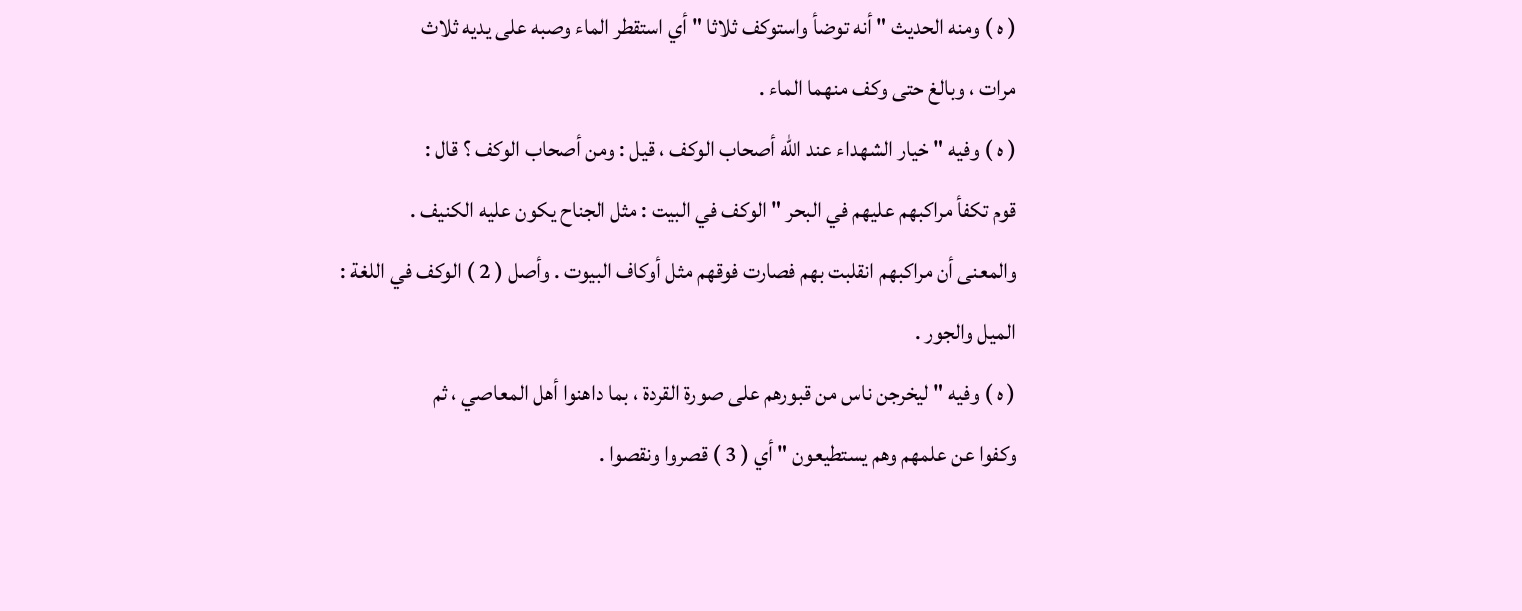( ه ) ومنه الحديث " أنه توضأ واستوكف ثلاثا " أي استقطر الماء وصبه على يديه ثلاث
مرات ، وبالغ حتى وكف منهما الماء .
( ه ) وفيه " خيار الشهداء عند الله أصحاب الوكف ، قيل : ومن أصحاب الوكف ؟ قال :
قوم تكفأ مراكبهم عليهم في البحر " الوكف في البيت : مثل الجناح يكون عليه الكنيف .
والمعنى أن مراكبهم انقلبت بهم فصارت فوقهم مثل أوكاف البيوت . وأصل ( 2 ) الوكف في اللغة :
الميل والجور .
( ه ) وفيه " ليخرجن ناس من قبورهم على صورة القردة ، بما داهنوا أهل المعاصي ، ثم
وكفوا عن علمهم وهم يستطيعون " أي ( 3 ) قصروا ونقصوا .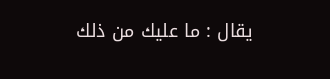يقال : ما عليك من ذلك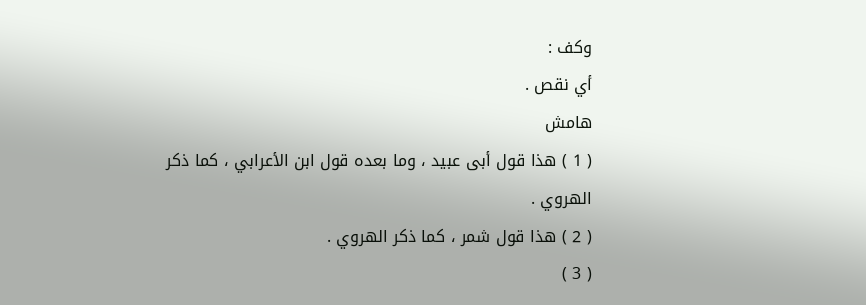وكف :
أي نقص .
هامش
( 1 ) هذا قول أبى عبيد ، وما بعده قول ابن الأعرابي ، كما ذكر الهروي .
( 2 ) هذا قول شمر ، كما ذكر الهروي .
( 3 )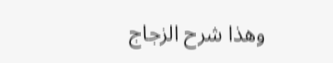وهذا شرح الزجاج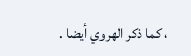، كما ذكر الهروي أيضا .